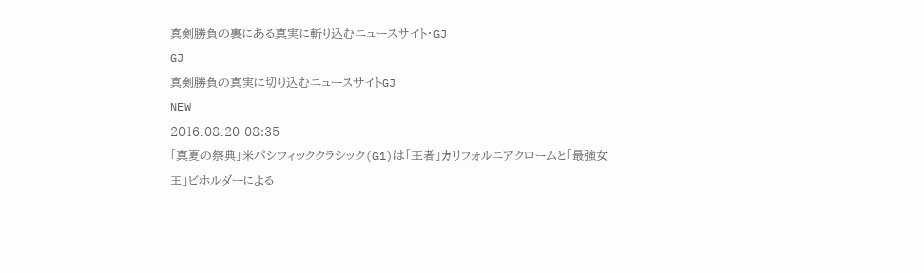真剣勝負の裏にある真実に斬り込むニュースサイト・GJ
GJ
真剣勝負の真実に切り込むニュースサイトGJ
NEW
2016.08.20 08:35
「真夏の祭典」米パシフィッククラシック(G1)は「王者」カリフォルニアクロームと「最強女王」ビホルダーによる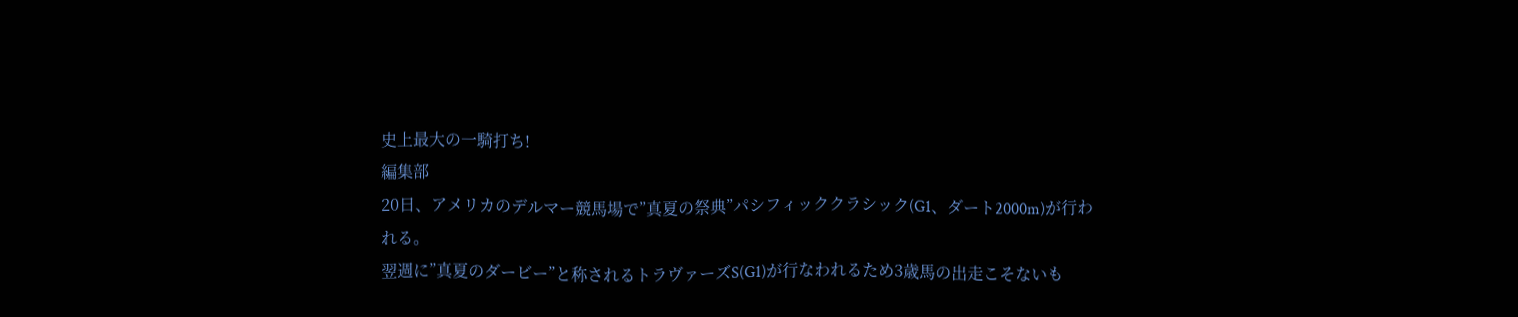史上最大の一騎打ち!
編集部
20日、アメリカのデルマー競馬場で”真夏の祭典”パシフィッククラシック(G1、ダート2000m)が行われる。
翌週に”真夏のダービー”と称されるトラヴァーズS(G1)が行なわれるため3歳馬の出走こそないも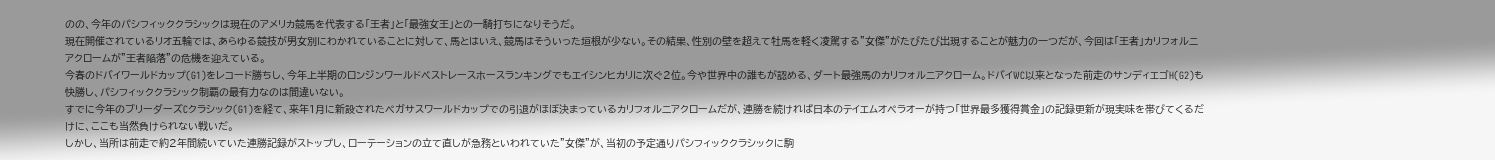のの、今年のパシフィッククラシックは現在のアメリカ競馬を代表する「王者」と「最強女王」との一騎打ちになりそうだ。
現在開催されているリオ五輪では、あらゆる競技が男女別にわかれていることに対して、馬とはいえ、競馬はそういった垣根が少ない。その結果、性別の壁を超えて牡馬を軽く凌駕する”女傑”がたびたび出現することが魅力の一つだが、今回は「王者」カリフォルニアクロームが”王者陥落”の危機を迎えている。
今春のドバイワールドカップ(G1)をレコード勝ちし、今年上半期のロンジンワールドベストレースホースランキングでもエイシンヒカリに次ぐ2位。今や世界中の誰もが認める、ダート最強馬のカリフォルニアクローム。ドバイWC以来となった前走のサンディエゴH(G2)も快勝し、パシフィッククラシック制覇の最有力なのは間違いない。
すでに今年のブリーダーズCクラシック(G1)を経て、来年1月に新設されたペガサスワールドカップでの引退がほぼ決まっているカリフォルニアクロームだが、連勝を続ければ日本のテイエムオペラオーが持つ「世界最多獲得賞金」の記録更新が現実味を帯びてくるだけに、ここも当然負けられない戦いだ。
しかし、当所は前走で約2年間続いていた連勝記録がストップし、ローテーションの立て直しが急務といわれていた”女傑”が、当初の予定通りパシフィッククラシックに駒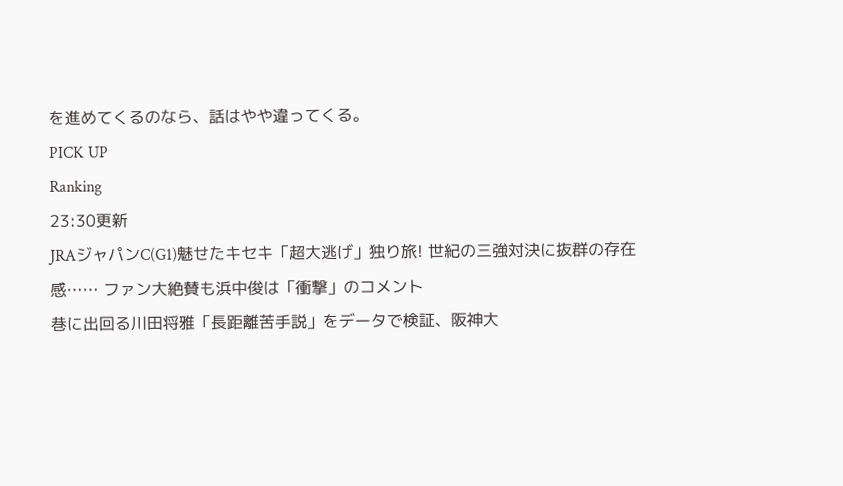を進めてくるのなら、話はやや違ってくる。
PICK UP
Ranking
23:30更新
JRAジャパンC(G1)魅せたキセキ「超大逃げ」独り旅! 世紀の三強対決に抜群の存在感…… ファン大絶賛も浜中俊は「衝撃」のコメント
巷に出回る川田将雅「長距離苦手説」をデータで検証、阪神大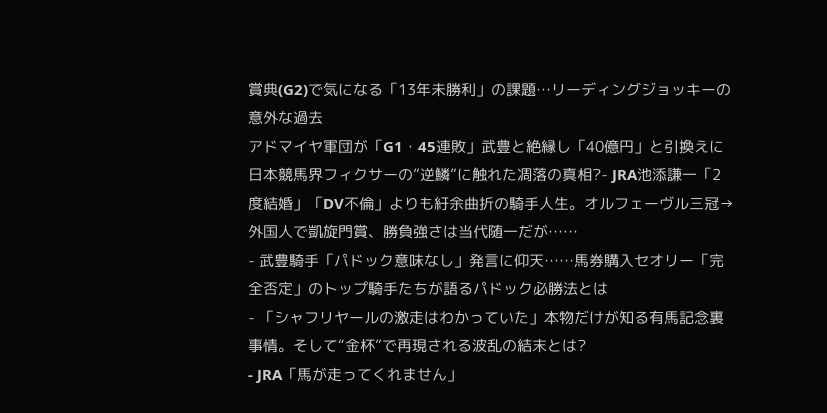賞典(G2)で気になる「13年未勝利」の課題…リーディングジョッキーの意外な過去
アドマイヤ軍団が「G1・45連敗」武豊と絶縁し「40億円」と引換えに日本競馬界フィクサーの”逆鱗”に触れた凋落の真相?- JRA池添謙一「2度結婚」「DV不倫」よりも紆余曲折の騎手人生。オルフェーヴル三冠→外国人で凱旋門賞、勝負強さは当代随一だが……
- 武豊騎手「パドック意味なし」発言に仰天……馬券購入セオリー「完全否定」のトップ騎手たちが語るパドック必勝法とは
- 「シャフリヤールの激走はわかっていた」本物だけが知る有馬記念裏事情。そして“金杯”で再現される波乱の結末とは?
- JRA「馬が走ってくれません」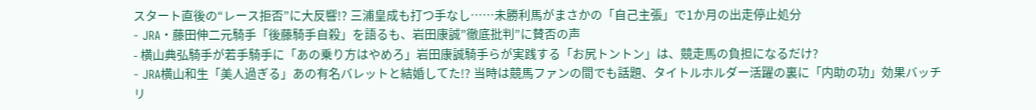スタート直後の“レース拒否”に大反響!? 三浦皇成も打つ手なし……未勝利馬がまさかの「自己主張」で1か月の出走停止処分
- JRA・藤田伸二元騎手「後藤騎手自殺」を語るも、岩田康誠”徹底批判”に賛否の声
- 横山典弘騎手が若手騎手に「あの乗り方はやめろ」岩田康誠騎手らが実践する「お尻トントン」は、競走馬の負担になるだけ?
- JRA横山和生「美人過ぎる」あの有名バレットと結婚してた!? 当時は競馬ファンの間でも話題、タイトルホルダー活躍の裏に「内助の功」効果バッチリ